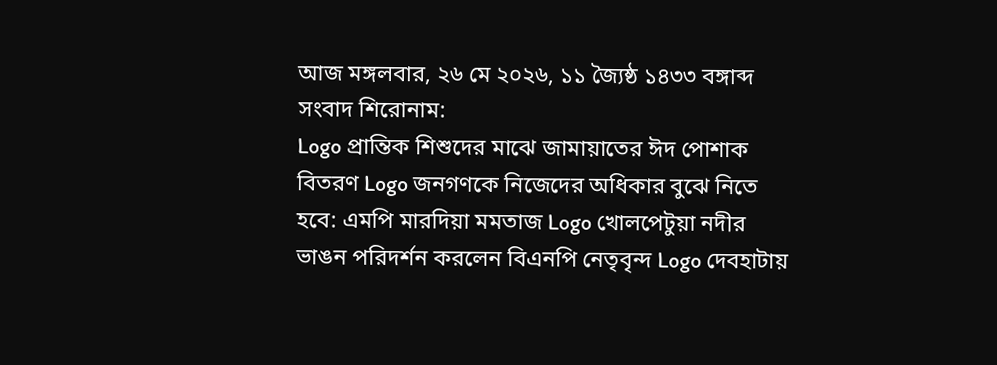আজ মঙ্গলবার, ২৬ মে ২০২৬, ১১ জ্যৈষ্ঠ ১৪৩৩ বঙ্গাব্দ
সংবাদ শিরোনাম:
Logo প্রান্তিক শিশুদের মাঝে জামায়াতের ঈদ পোশাক বিতরণ Logo জনগণকে নিজেদের অধিকার বুঝে নিতে হবে: এমপি মারদিয়া মমতাজ Logo খোলপেটুয়া নদীর ভাঙন পরিদর্শন করলেন বিএনপি নেতৃবৃন্দ Logo দেবহাটায়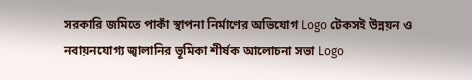সরকারি জমিতে পাকাঁ স্থাপনা নির্মাণের অভিযোগ Logo টেকসই উন্নয়ন ও নবায়নযোগ্য জ্বালানির ভূমিকা শীর্ষক আলোচনা সভা Logo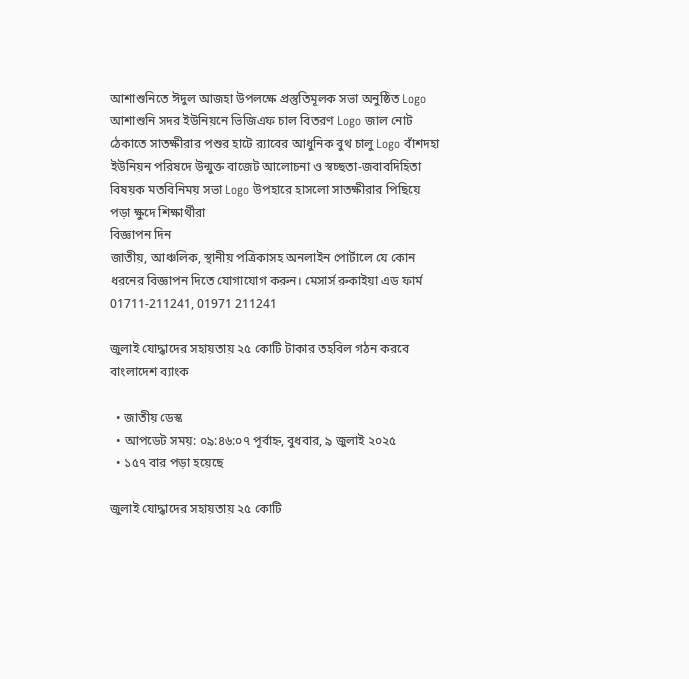আশাশুনিতে ঈদুল আজহা উপলক্ষে প্রস্তুতিমূলক সভা অনুষ্ঠিত Logo আশাশুনি সদর ইউনিয়নে ভিজিএফ চাল বিতরণ Logo জাল নোট ঠেকাতে সাতক্ষীরার পশুর হাটে র‌্যাবের আধুনিক বুথ চালু Logo বাঁশদহা ইউনিয়ন পরিষদে উন্মুক্ত বাজেট আলোচনা ও স্বচ্ছতা-জবাবদিহিতা বিষয়ক মতবিনিময় সভা Logo উপহারে হাসলো সাতক্ষীরার পিছিয়ে পড়া ক্ষুদে শিক্ষার্থীরা
বিজ্ঞাপন দিন
জাতীয়, আঞ্চলিক, স্থানীয় পত্রিকাসহ অনলাইন পোর্টালে যে কোন ধরনের বিজ্ঞাপন দিতে যোগাযোগ করুন। মেসার্স রুকাইয়া এড ফার্ম 01711-211241, 01971 211241

জুলাই যোদ্ধাদের সহায়তায় ২৫ কোটি টাকার তহবিল গঠন করবে বাংলাদেশ ব্যাংক

  • জাতীয় ডেস্ক
  • আপডেট সময়: ০৯:৪৬:০৭ পূর্বাহ্ন, বুধবার, ৯ জুলাই ২০২৫
  • ১৫৭ বার পড়া হয়েছে

জুলাই যোদ্ধাদের সহায়তায় ২৫ কোটি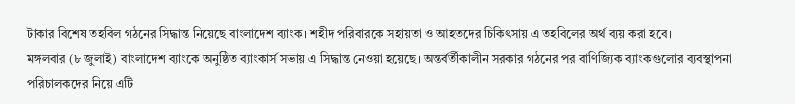টাকার বিশেষ তহবিল গঠনের সিদ্ধান্ত নিয়েছে বাংলাদেশ ব্যাংক। শহীদ পরিবারকে সহায়তা ও আহতদের চিকিৎসায় এ তহবিলের অর্থ ব্যয় করা হবে।
মঙ্গলবার (৮ জুলাই) বাংলাদেশ ব্যাংকে অনুষ্ঠিত ব্যাংকার্স সভায় এ সিদ্ধান্ত নেওয়া হয়েছে। অন্তর্বর্তীকালীন সরকার গঠনের পর বাণিজ্যিক ব্যাংকগুলোর ব্যবস্থাপনা পরিচালকদের নিয়ে এটি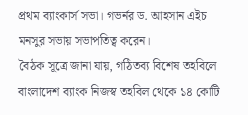প্রথম ব্যাংকার্স সভা। গভর্নর ড. আহসান এইচ মনসুর সভায় সভাপতিত্ব করেন।
বৈঠক সূত্রে জানা যায়, গঠিতব্য বিশেষ তহবিলে বাংলাদেশ ব্যাংক নিজস্ব তহবিল থেকে ১৪ কোটি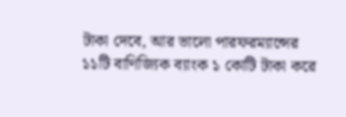টাকা দেবে, আর ভালো পারফরম্যান্সের ১১টি বাণিজ্যিক ব্যাংক ১ কোটি টাকা করে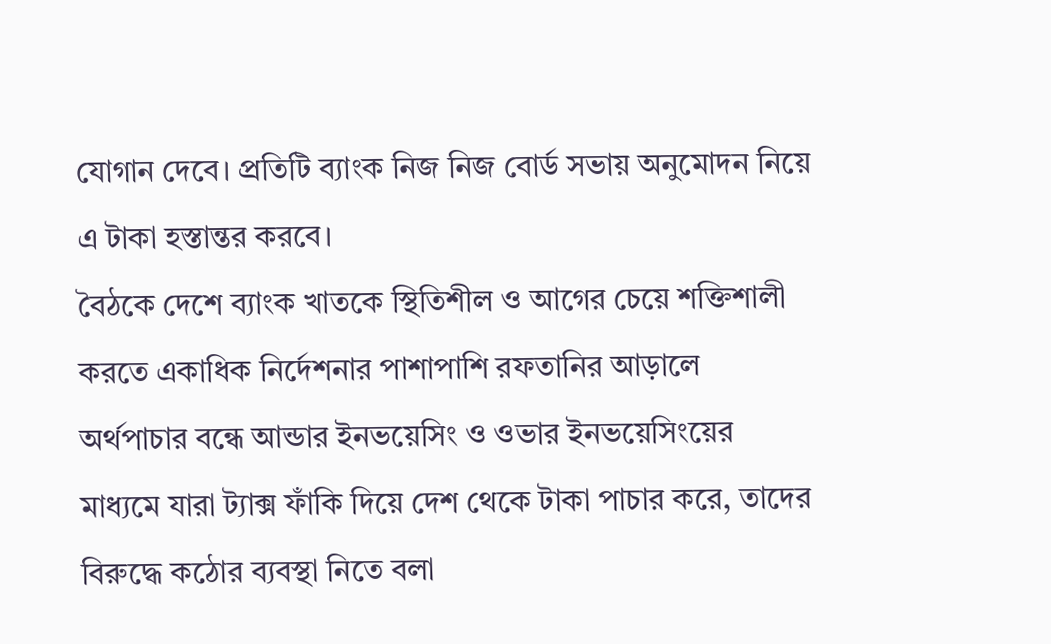যোগান দেবে। প্রতিটি ব্যাংক নিজ নিজ বোর্ড সভায় অনুমোদন নিয়ে এ টাকা হস্তান্তর করবে।
বৈঠকে দেশে ব্যাংক খাতকে স্থিতিশীল ও আগের চেয়ে শক্তিশালী করতে একাধিক নির্দেশনার পাশাপাশি রফতানির আড়ালে অর্থপাচার বন্ধে আন্ডার ইনভয়েসিং ও ওভার ইনভয়েসিংয়ের মাধ্যমে যারা ট্যাক্স ফাঁকি দিয়ে দেশ থেকে টাকা পাচার করে, তাদের বিরুদ্ধে কঠোর ব্যবস্থা নিতে বলা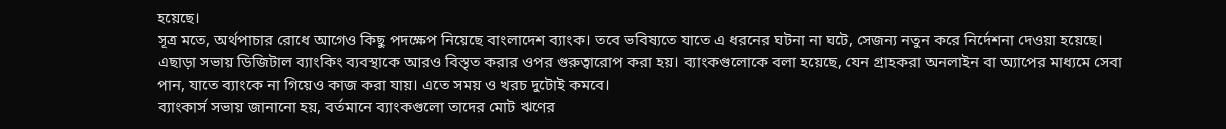হয়েছে।
সূত্র মতে, অর্থপাচার রোধে আগেও কিছু পদক্ষেপ নিয়েছে বাংলাদেশ ব্যাংক। তবে ভবিষ্যতে যাতে এ ধরনের ঘটনা না ঘটে, সেজন্য নতুন করে নির্দেশনা দেওয়া হয়েছে।
এছাড়া সভায় ডিজিটাল ব্যাংকিং ব্যবস্থাকে আরও বিস্তৃত করার ওপর গুরুত্বারোপ করা হয়। ব্যাংকগুলোকে বলা হয়েছে, যেন গ্রাহকরা অনলাইন বা অ্যাপের মাধ্যমে সেবা পান, যাতে ব্যাংকে না গিয়েও কাজ করা যায়। এতে সময় ও খরচ দুটোই কমবে।
ব্যাংকার্স সভায় জানানো হয়, বর্তমানে ব্যাংকগুলো তাদের মোট ঋণের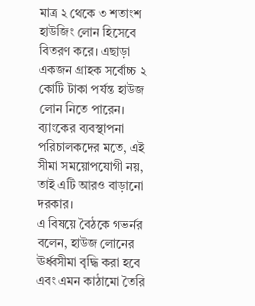মাত্র ২ থেকে ৩ শতাংশ হাউজিং লোন হিসেবে বিতরণ করে। এছাড়া একজন গ্রাহক সর্বোচ্চ ২ কোটি টাকা পর্যন্ত হাউজ লোন নিতে পারেন।
ব্যাংকের ব্যবস্থাপনা পরিচালকদের মতে, এই সীমা সময়োপযোগী নয়, তাই এটি আরও বাড়ানো দরকার।
এ বিষয়ে বৈঠকে গভর্নর বলেন, হাউজ লোনের ঊর্ধ্বসীমা বৃদ্ধি করা হবে এবং এমন কাঠামো তৈরি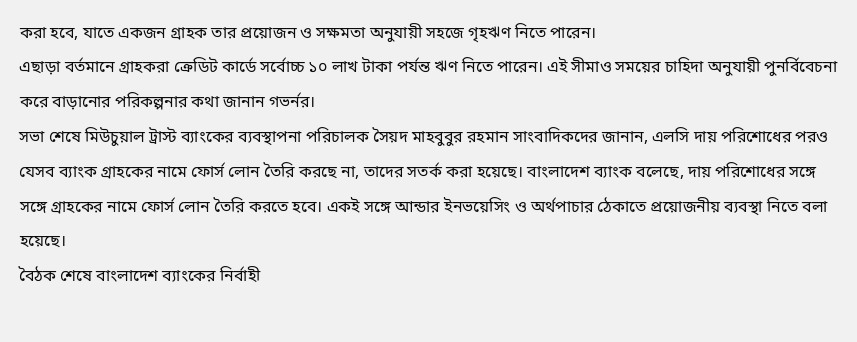করা হবে, যাতে একজন গ্রাহক তার প্রয়োজন ও সক্ষমতা অনুযায়ী সহজে গৃহঋণ নিতে পারেন।
এছাড়া বর্তমানে গ্রাহকরা ক্রেডিট কার্ডে সর্বোচ্চ ১০ লাখ টাকা পর্যন্ত ঋণ নিতে পারেন। এই সীমাও সময়ের চাহিদা অনুযায়ী পুনর্বিবেচনা করে বাড়ানোর পরিকল্পনার কথা জানান গভর্নর।
সভা শেষে মিউচুয়াল ট্রাস্ট ব্যাংকের ব্যবস্থাপনা পরিচালক সৈয়দ মাহবুবুর রহমান সাংবাদিকদের জানান, এলসি দায় পরিশোধের পরও যেসব ব্যাংক গ্রাহকের নামে ফোর্স লোন তৈরি করছে না, তাদের সতর্ক করা হয়েছে। বাংলাদেশ ব্যাংক বলেছে, দায় পরিশোধের সঙ্গে সঙ্গে গ্রাহকের নামে ফোর্স লোন তৈরি করতে হবে। একই সঙ্গে আন্ডার ইনভয়েসিং ও অর্থপাচার ঠেকাতে প্রয়োজনীয় ব্যবস্থা নিতে বলা হয়েছে।
বৈঠক শেষে বাংলাদেশ ব্যাংকের নির্বাহী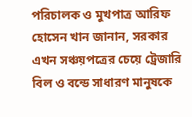পরিচালক ও মুখপাত্র আরিফ হোসেন খান জানান, সরকার এখন সঞ্চয়পত্রের চেয়ে ট্রেজারি বিল ও বন্ডে সাধারণ মানুষকে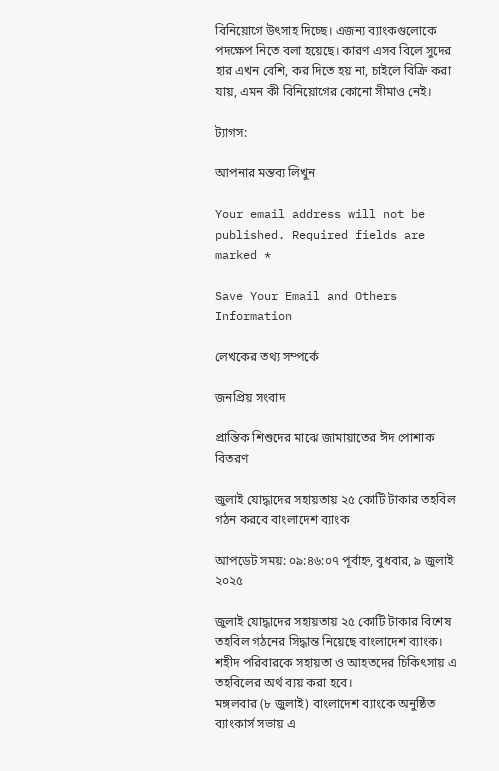বিনিয়োগে উৎসাহ দিচ্ছে। এজন্য ব্যাংকগুলোকে পদক্ষেপ নিতে বলা হয়েছে। কারণ এসব বিলে সুদের হার এখন বেশি, কর দিতে হয় না, চাইলে বিক্রি করা যায়, এমন কী বিনিয়োগের কোনো সীমাও নেই।

ট্যাগস:

আপনার মন্তব্য লিখুন

Your email address will not be published. Required fields are marked *

Save Your Email and Others Information

লেখকের তথ্য সম্পর্কে

জনপ্রিয় সংবাদ

প্রান্তিক শিশুদের মাঝে জামায়াতের ঈদ পোশাক বিতরণ

জুলাই যোদ্ধাদের সহায়তায় ২৫ কোটি টাকার তহবিল গঠন করবে বাংলাদেশ ব্যাংক

আপডেট সময়: ০৯:৪৬:০৭ পূর্বাহ্ন, বুধবার, ৯ জুলাই ২০২৫

জুলাই যোদ্ধাদের সহায়তায় ২৫ কোটি টাকার বিশেষ তহবিল গঠনের সিদ্ধান্ত নিয়েছে বাংলাদেশ ব্যাংক। শহীদ পরিবারকে সহায়তা ও আহতদের চিকিৎসায় এ তহবিলের অর্থ ব্যয় করা হবে।
মঙ্গলবার (৮ জুলাই) বাংলাদেশ ব্যাংকে অনুষ্ঠিত ব্যাংকার্স সভায় এ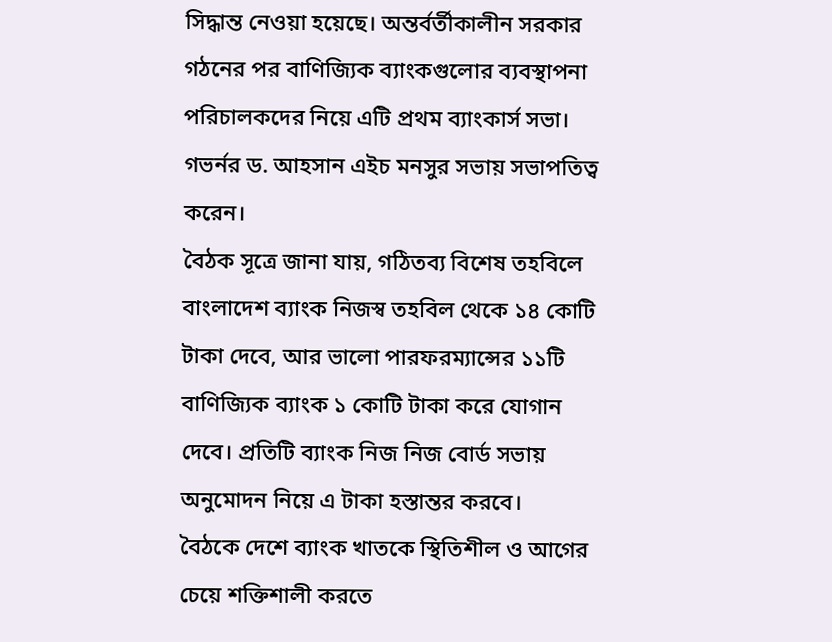সিদ্ধান্ত নেওয়া হয়েছে। অন্তর্বর্তীকালীন সরকার গঠনের পর বাণিজ্যিক ব্যাংকগুলোর ব্যবস্থাপনা পরিচালকদের নিয়ে এটি প্রথম ব্যাংকার্স সভা। গভর্নর ড. আহসান এইচ মনসুর সভায় সভাপতিত্ব করেন।
বৈঠক সূত্রে জানা যায়, গঠিতব্য বিশেষ তহবিলে বাংলাদেশ ব্যাংক নিজস্ব তহবিল থেকে ১৪ কোটি টাকা দেবে, আর ভালো পারফরম্যান্সের ১১টি বাণিজ্যিক ব্যাংক ১ কোটি টাকা করে যোগান দেবে। প্রতিটি ব্যাংক নিজ নিজ বোর্ড সভায় অনুমোদন নিয়ে এ টাকা হস্তান্তর করবে।
বৈঠকে দেশে ব্যাংক খাতকে স্থিতিশীল ও আগের চেয়ে শক্তিশালী করতে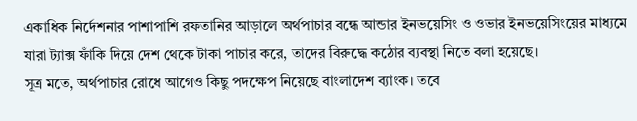একাধিক নির্দেশনার পাশাপাশি রফতানির আড়ালে অর্থপাচার বন্ধে আন্ডার ইনভয়েসিং ও ওভার ইনভয়েসিংয়ের মাধ্যমে যারা ট্যাক্স ফাঁকি দিয়ে দেশ থেকে টাকা পাচার করে, তাদের বিরুদ্ধে কঠোর ব্যবস্থা নিতে বলা হয়েছে।
সূত্র মতে, অর্থপাচার রোধে আগেও কিছু পদক্ষেপ নিয়েছে বাংলাদেশ ব্যাংক। তবে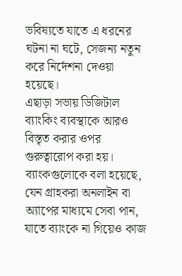ভবিষ্যতে যাতে এ ধরনের ঘটনা না ঘটে, সেজন্য নতুন করে নির্দেশনা দেওয়া হয়েছে।
এছাড়া সভায় ডিজিটাল ব্যাংকিং ব্যবস্থাকে আরও বিস্তৃত করার ওপর গুরুত্বারোপ করা হয়। ব্যাংকগুলোকে বলা হয়েছে, যেন গ্রাহকরা অনলাইন বা অ্যাপের মাধ্যমে সেবা পান, যাতে ব্যাংকে না গিয়েও কাজ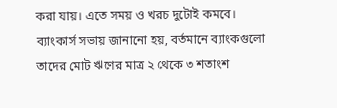করা যায়। এতে সময় ও খরচ দুটোই কমবে।
ব্যাংকার্স সভায় জানানো হয়, বর্তমানে ব্যাংকগুলো তাদের মোট ঋণের মাত্র ২ থেকে ৩ শতাংশ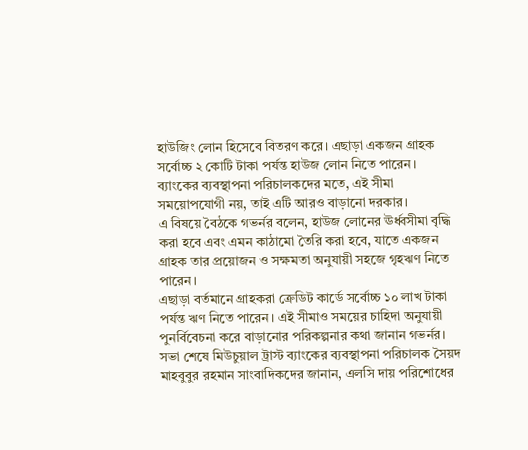হাউজিং লোন হিসেবে বিতরণ করে। এছাড়া একজন গ্রাহক সর্বোচ্চ ২ কোটি টাকা পর্যন্ত হাউজ লোন নিতে পারেন।
ব্যাংকের ব্যবস্থাপনা পরিচালকদের মতে, এই সীমা সময়োপযোগী নয়, তাই এটি আরও বাড়ানো দরকার।
এ বিষয়ে বৈঠকে গভর্নর বলেন, হাউজ লোনের ঊর্ধ্বসীমা বৃদ্ধি করা হবে এবং এমন কাঠামো তৈরি করা হবে, যাতে একজন গ্রাহক তার প্রয়োজন ও সক্ষমতা অনুযায়ী সহজে গৃহঋণ নিতে পারেন।
এছাড়া বর্তমানে গ্রাহকরা ক্রেডিট কার্ডে সর্বোচ্চ ১০ লাখ টাকা পর্যন্ত ঋণ নিতে পারেন। এই সীমাও সময়ের চাহিদা অনুযায়ী পুনর্বিবেচনা করে বাড়ানোর পরিকল্পনার কথা জানান গভর্নর।
সভা শেষে মিউচুয়াল ট্রাস্ট ব্যাংকের ব্যবস্থাপনা পরিচালক সৈয়দ মাহবুবুর রহমান সাংবাদিকদের জানান, এলসি দায় পরিশোধের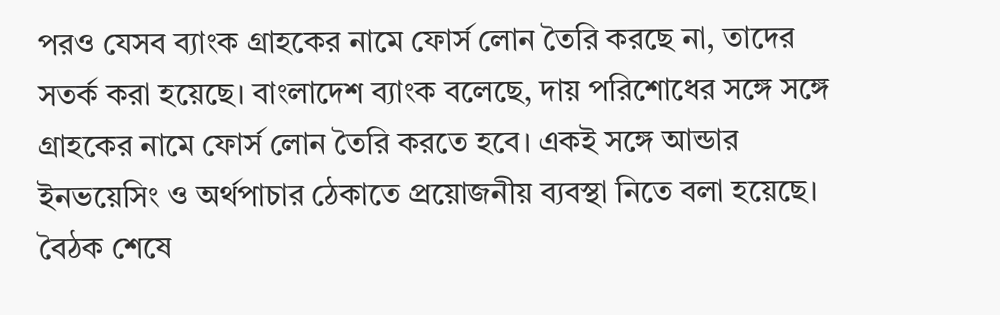পরও যেসব ব্যাংক গ্রাহকের নামে ফোর্স লোন তৈরি করছে না, তাদের সতর্ক করা হয়েছে। বাংলাদেশ ব্যাংক বলেছে, দায় পরিশোধের সঙ্গে সঙ্গে গ্রাহকের নামে ফোর্স লোন তৈরি করতে হবে। একই সঙ্গে আন্ডার ইনভয়েসিং ও অর্থপাচার ঠেকাতে প্রয়োজনীয় ব্যবস্থা নিতে বলা হয়েছে।
বৈঠক শেষে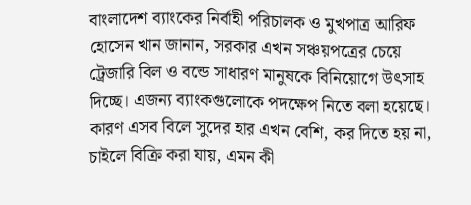বাংলাদেশ ব্যাংকের নির্বাহী পরিচালক ও মুখপাত্র আরিফ হোসেন খান জানান, সরকার এখন সঞ্চয়পত্রের চেয়ে ট্রেজারি বিল ও বন্ডে সাধারণ মানুষকে বিনিয়োগে উৎসাহ দিচ্ছে। এজন্য ব্যাংকগুলোকে পদক্ষেপ নিতে বলা হয়েছে। কারণ এসব বিলে সুদের হার এখন বেশি, কর দিতে হয় না, চাইলে বিক্রি করা যায়, এমন কী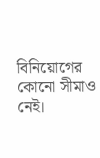বিনিয়োগের কোনো সীমাও নেই।